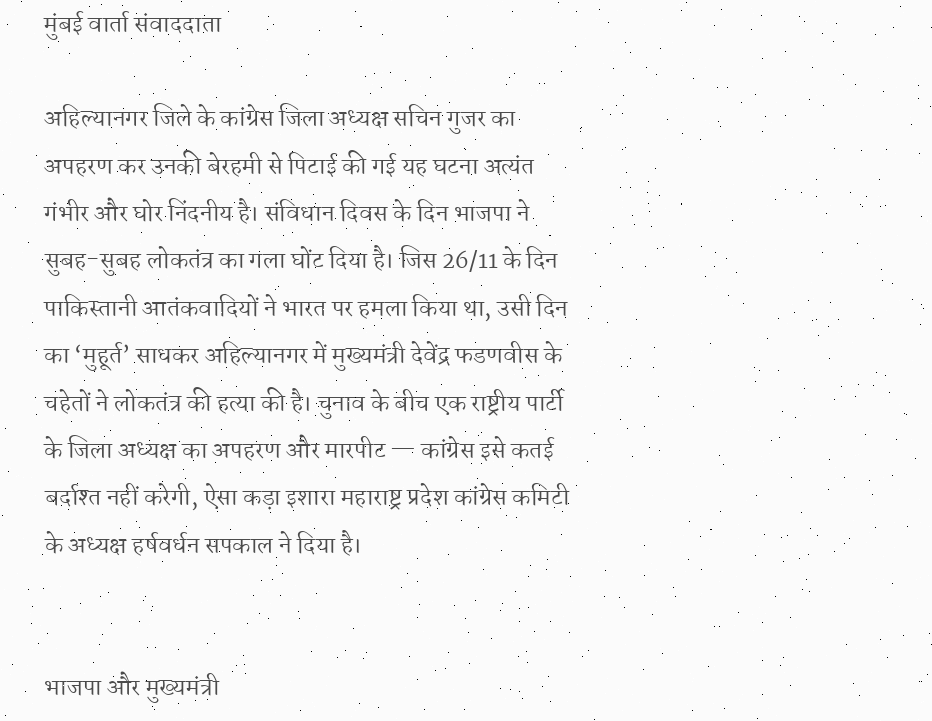मुंबई वार्ता संवाददाता

अहिल्यानगर जिले के कांग्रेस जिला अध्यक्ष सचिन गुजर का अपहरण कर उनकी बेरहमी से पिटाई की गई यह घटना अत्यंत गंभीर और घोर निंदनीय है। संविधान दिवस के दिन भाजपा ने सुबह-सुबह लोकतंत्र का गला घोंट दिया है। जिस 26/11 के दिन पाकिस्तानी आतंकवादियों ने भारत पर हमला किया था, उसी दिन का ‘मुहूर्त’ साधकर अहिल्यानगर में मुख्यमंत्री देवेंद्र फडणवीस के चहेतों ने लोकतंत्र की हत्या की है। चुनाव के बीच एक राष्ट्रीय पार्टी के जिला अध्यक्ष का अपहरण और मारपीट — कांग्रेस इसे कतई बर्दाश्त नहीं करेगी, ऐसा कड़ा इशारा महाराष्ट्र प्रदेश कांग्रेस कमिटी के अध्यक्ष हर्षवर्धन सपकाल ने दिया है।


भाजपा और मुख्यमंत्री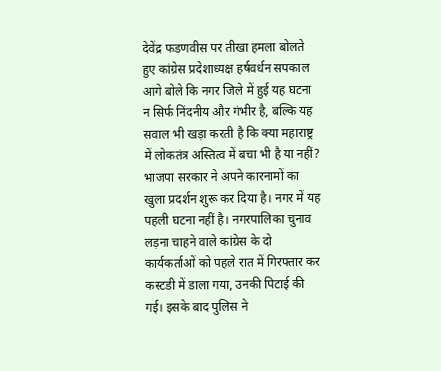देवेंद्र फडणवीस पर तीखा हमला बोलते हुए कांग्रेस प्रदेशाध्यक्ष हर्षवर्धन सपकाल आगे बोले कि नगर जिले में हुई यह घटना न सिर्फ निंदनीय और गंभीर है, बल्कि यह सवाल भी खड़ा करती है कि क्या महाराष्ट्र में लोकतंत्र अस्तित्व में बचा भी है या नहीं? भाजपा सरकार ने अपने कारनामों का खुला प्रदर्शन शुरू कर दिया है। नगर में यह पहली घटना नहीं है। नगरपालिका चुनाव लड़ना चाहने वाले कांग्रेस के दो कार्यकर्ताओं को पहले रात में गिरफ्तार कर कस्टडी में डाला गया, उनकी पिटाई की गई। इसके बाद पुलिस ने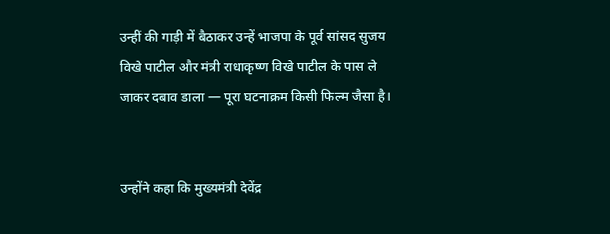उन्हीं की गाड़ी में बैठाकर उन्हें भाजपा के पूर्व सांसद सुजय विखे पाटील और मंत्री राधाकृष्ण विखे पाटील के पास ले जाकर दबाव डाला — पूरा घटनाक्रम किसी फिल्म जैसा है।


उन्होंने कहा कि मुख्यमंत्री देवेंद्र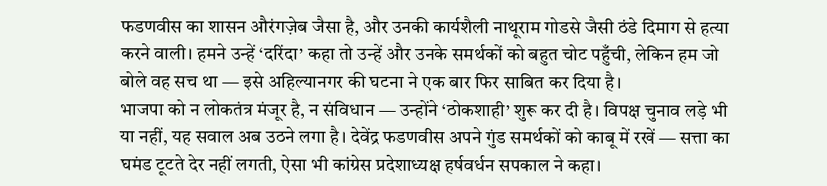फडणवीस का शासन औरंगज़ेब जैसा है, और उनकी कार्यशैली नाथूराम गोडसे जैसी ठंडे दिमाग से हत्या करने वाली। हमने उन्हें ‘दरिंदा’ कहा तो उन्हें और उनके समर्थकों को बहुत चोट पहुँची, लेकिन हम जो बोले वह सच था — इसे अहिल्यानगर की घटना ने एक बार फिर साबित कर दिया है।
भाजपा को न लोकतंत्र मंजूर है, न संविधान — उन्होंने ‘ठोकशाही’ शुरू कर दी है। विपक्ष चुनाव लड़े भी या नहीं, यह सवाल अब उठने लगा है। देवेंद्र फडणवीस अपने गुंड समर्थकों को काबू में रखें — सत्ता का घमंड टूटते देर नहीं लगती, ऐसा भी कांग्रेस प्रदेशाध्यक्ष हर्षवर्धन सपकाल ने कहा।